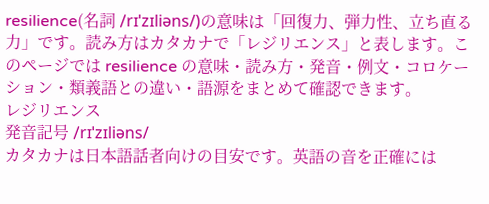resilience(名詞 /rɪˈzɪliəns/)の意味は「回復力、弾力性、立ち直る力」です。読み方はカタカナで「レジリエンス」と表します。このページでは resilience の意味・読み方・発音・例文・コロケーション・類義語との違い・語源をまとめて確認できます。
レジリエンス
発音記号 /rɪˈzɪliəns/
カタカナは日本語話者向けの目安です。英語の音を正確には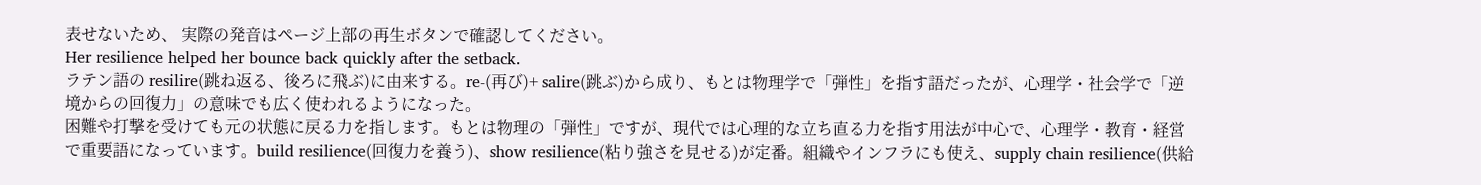表せないため、 実際の発音はページ上部の再生ボタンで確認してください。
Her resilience helped her bounce back quickly after the setback.
ラテン語の resilire(跳ね返る、後ろに飛ぶ)に由来する。re-(再び)+ salire(跳ぶ)から成り、もとは物理学で「弾性」を指す語だったが、心理学・社会学で「逆境からの回復力」の意味でも広く使われるようになった。
困難や打撃を受けても元の状態に戻る力を指します。もとは物理の「弾性」ですが、現代では心理的な立ち直る力を指す用法が中心で、心理学・教育・経営で重要語になっています。build resilience(回復力を養う)、show resilience(粘り強さを見せる)が定番。組織やインフラにも使え、supply chain resilience(供給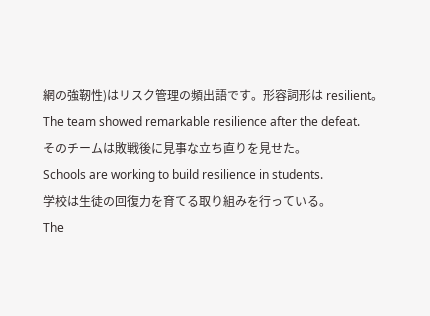網の強靭性)はリスク管理の頻出語です。形容詞形は resilient。
The team showed remarkable resilience after the defeat.
そのチームは敗戦後に見事な立ち直りを見せた。
Schools are working to build resilience in students.
学校は生徒の回復力を育てる取り組みを行っている。
The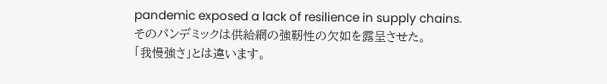pandemic exposed a lack of resilience in supply chains.
そのパンデミックは供給網の強靭性の欠如を露呈させた。
「我慢強さ」とは違います。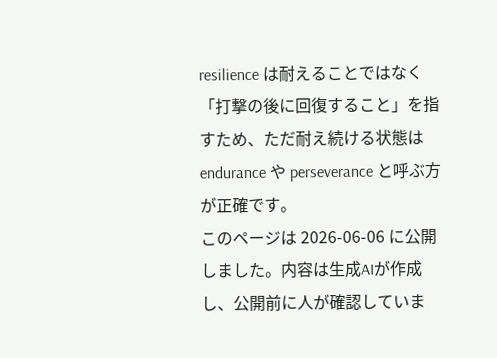resilience は耐えることではなく「打撃の後に回復すること」を指すため、ただ耐え続ける状態は endurance や perseverance と呼ぶ方が正確です。
このページは 2026-06-06 に公開しました。内容は生成AIが作成し、公開前に人が確認していま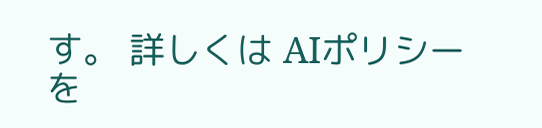す。 詳しくは AIポリシー を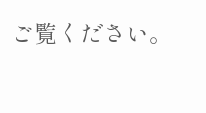ご覧ください。